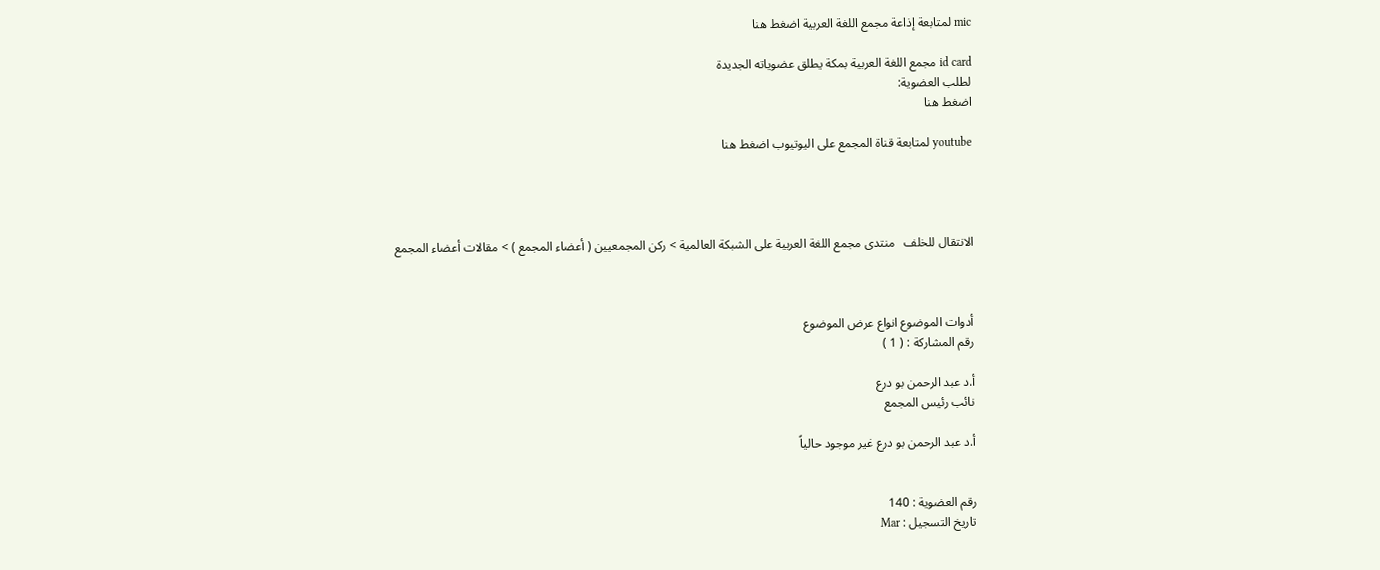mic لمتابعة إذاعة مجمع اللغة العربية اضغط هنا

id card مجمع اللغة العربية بمكة يطلق عضوياته الجديدة
لطلب العضوية:
اضغط هنا

youtube لمتابعة قناة المجمع على اليوتيوب اضغط هنا




الانتقال للخلف   منتدى مجمع اللغة العربية على الشبكة العالمية > ركن المجمعيين ( أعضاء المجمع ) > مقالات أعضاء المجمع



أدوات الموضوع انواع عرض الموضوع
رقم المشاركة : ( 1 )

أ.د عبد الرحمن بو درع
نائب رئيس المجمع

أ.د عبد الرحمن بو درع غير موجود حالياً


رقم العضوية : 140
تاريخ التسجيل : Mar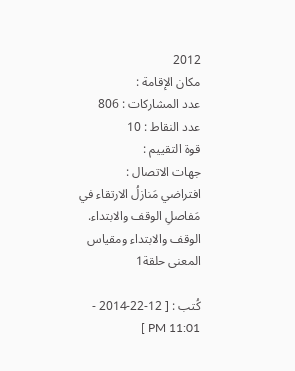2012
مكان الإقامة :
عدد المشاركات : 806
عدد النقاط : 10
قوة التقييم :
جهات الاتصال :
افتراضي مَنازلُ الارتقاء في مَفاصلِ الوقف والابتداء. الوقف والابتداء ومقياس المعنى حلقة1

كُتب : [ 12-22-2014 - 11:01 PM ]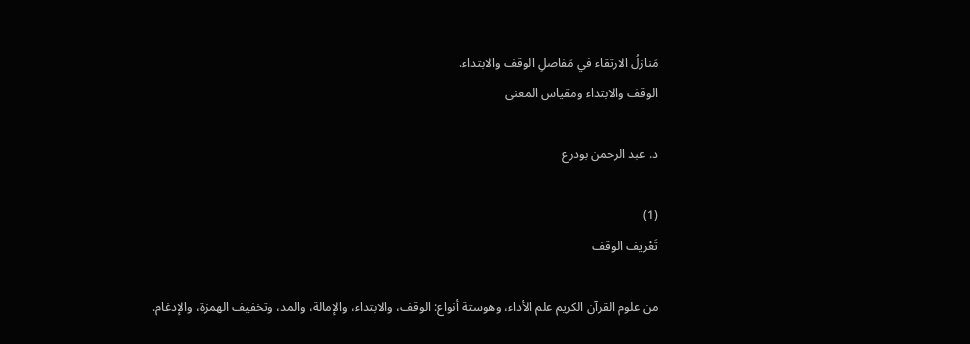مَنازلُ الارتقاء في مَفاصلِ الوقف والابتداء.
الوقف والابتداء ومقياس المعنى

د. عبد الرحمن بودرع

(1)
تَعْريف الوقف

من علوم القرآن الكريم علم الأداء، وهوستة أنواع: الوقف، والابتداء، والإمالة، والمد، وتخفيف الهمزة، والإدغام.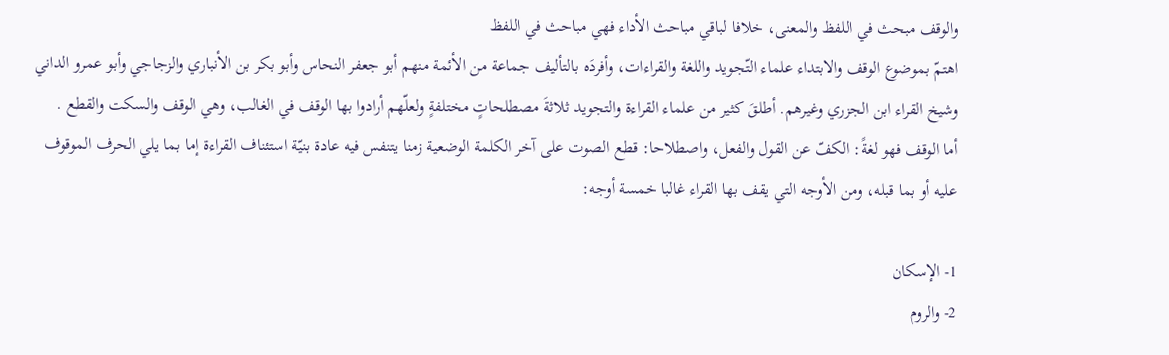والوقف مبحث في اللفظ والمعنى، خلافا لباقي مباحث الأداء فهي مباحث في اللفظ
اهتمّ بموضوع الوقف والابتداء علماء التّجويد واللغة والقراءات، وأفردَه بالتأليف جماعة من الأئمة منهم أبو جعفر النحاس وأبو بكر بن الأنباري والزجاجي وأبو عمرو الداني
وشيخ القراء ابن الجزري وغيرهم. أطلقَ كثير من علماء القراءة والتجويد ثلاثةَ مصطلحاتٍ مختلفةٍ ولعلّهم أرادوا بها الوقف في الغالب، وهي الوقف والسكت والقطع .
أما الوقف فهو لغةً: الكفّ عن القول والفعل، واصطلاحا: قطع الصوت على آخر الكلمة الوضعية زمنا يتنفس فيه عادة بنيّة استئناف القراءة إما بما يلي الحرف الموقوف
عليه أو بما قبله، ومن الأوجه التي يقف بها القراء غالبا خمسة أوجه:

1- الإسكان
2- والروم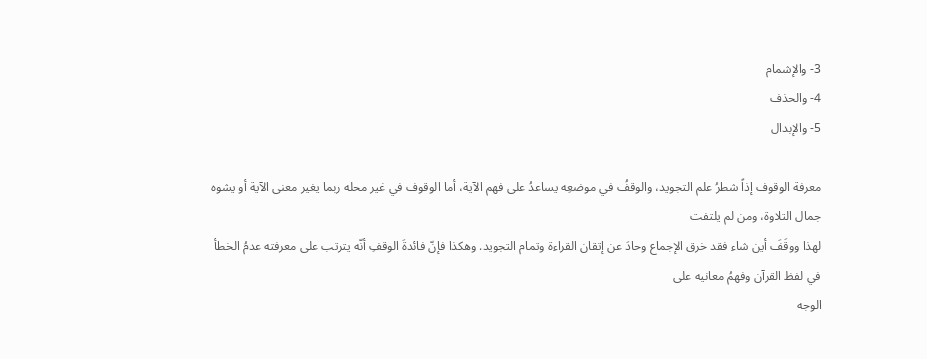3- والإشمام
4- والحذف
5- والإبدال

معرفة الوقوف إذاً شطرُ علم التجويد، والوقفُ في موضعِه يساعدُ على فهم الآية، أما الوقوف في غير محله ربما يغير معنى الآية أو يشوه جمال التلاوة، ومن لم يلتفت
لهذا ووقَفَ أين شاء فقد خرق الإجماع وحادَ عن إتقان القراءة وتمام التجويد. وهكذا فإنّ فائدةَ الوقفِ أنّه يترتب على معرفته عدمُ الخطأ في لفظ القرآن وفهمُ معانيه على
الوجه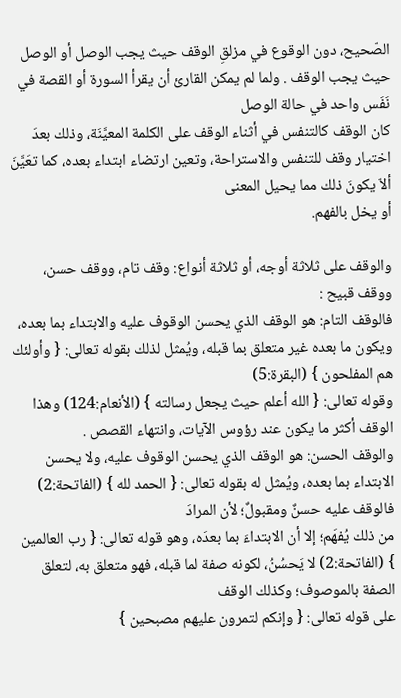الصّحيح، دون الوقوع في مزلقِ الوقف حيث يجب الوصل أو الوصل حيث يجب الوقف . ولما لم يمكن القارئ أن يقرأ السورة أو القصة في نَفَس واحد في حالة الوصل
كان الوقف كالتنفس في أثناء الوقف على الكلمة المعيَّنَة، وذلك بعدَ اختيار وقف للتنفس والاستراحة، وتعين ارتضاء ابتداء بعده، كما تعَيَّنَ ألاّ يكونَ ذلك مما يحيل المعنى
أو يخل بالفهم.

والوقف على ثلاثة أوجه، أو ثلاثة أنواع: وقف تام، ووقف حسن، ووقف قبيح :
فالوقف التام: هو الوقف الذي يحسن الوقوف عليه والابتداء بما بعده، ويكون ما بعده غير متعلق بما قبله، ويُمثل لذلك بقوله تعالى: { وأولئك هم المفلحون } (البقرة:5)
وقوله تعالى: { الله أعلم حيث يجعل رسالته } (الأنعام:124) وهذا الوقف أكثر ما يكون عند رؤوس الآيات، وانتهاء القصص .
والوقف الحسن: هو الوقف الذي يحسن الوقوف عليه، ولا يحسن الابتداء بما بعده، ويُمثل له بقوله تعالى: { الحمد لله } (الفاتحة:2) فالوقف عليه حسنٌ ومقبولٌ؛ لأن المرادَ
من ذلك يُفهَم؛ إلا أن الابتداءَ بما بعدَه، وهو قوله تعالى: { رب العالمين } (الفاتحة:2) لا يَحسُنُ، لكونه صفة لما قبله، فهو متعلق به، لتعلق الصفة بالموصوف؛ وكذلك الوقف
على قوله تعالى: { وإنكم لتمرون عليهم مصبحين }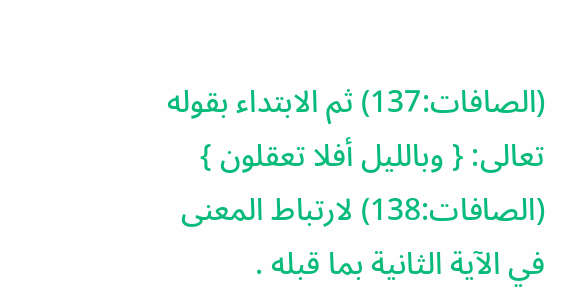(الصافات:137) ثم الابتداء بقوله تعالى: { وبالليل أفلا تعقلون } (الصافات:138) لارتباط المعنى في الآية الثانية بما قبله .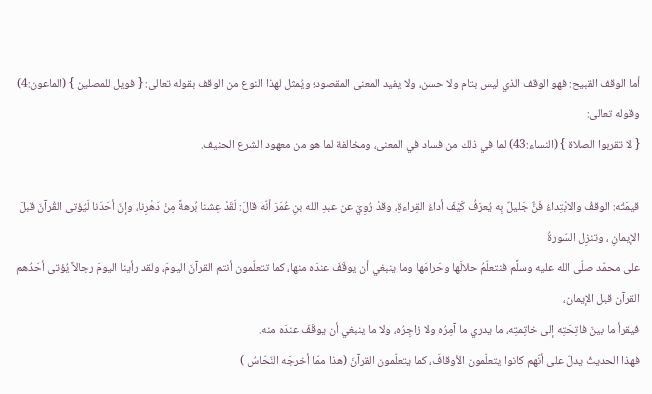أما الوقف القبيح: فهو الوقف الذي ليس بتام ولا حسن، ولا يفيد المعنى المقصود؛ ويُمثل لهذا النوع من الوقف بقوله تعالى: { فويل للمصلين } (الماعون:4) وقوله تعالى:
{ لا تقربوا الصلاة } (النساء:43) لما في ذلك من فساد في المعنى، ومخالفة لما هو من معهود الشرع الحنيف.

قيمَتُه: الوقفُ والابْتِداءُ فَنٌّ جَليلٌ بِه يُعرَفُ كَيْفَ أداءُ القِراءةِ، وقدْ رُوِيَ عن عبدِ الله بنِ عُمَرَ أنّه قالَ: لَقَدْ عِشنا بُرهةً مِنْ دَهْرِنا، وإنّ أحَدَنا لَيُؤتى القُرآنَ قبلَ الإيمانِ ، وتنزِل السّورةُ
على محمّد صلّى الله عليه وسلَّم فنتعلّمُ حلالَها وحَرامَها وما ينبغي أن يوقَفَ عندَه منها، كما تتعلّمون أنتم القرآنَ اليومَ، ولقد رأينا اليومَ رجالاً يُؤتى أحَدُهم القرآن قبل الإيمان،
فيقرأ ما بينَ فاتِحَتِه إلى خاتِمتِه، ما يدري ما آمِرُه ولا زاجِرُه، ولا ما ينبغي أن يوقَفَ عندَه منه.
فهذا الحديثُ يدلّ على أنّهم كانوا يتعلّمون الأوقافَ، كما يتعلّمون القرآنَ (هذا ممّا أخرجَه النّحّاسُ )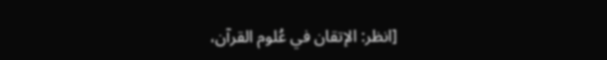[انظر: الإتقان في عُلوم القرآن،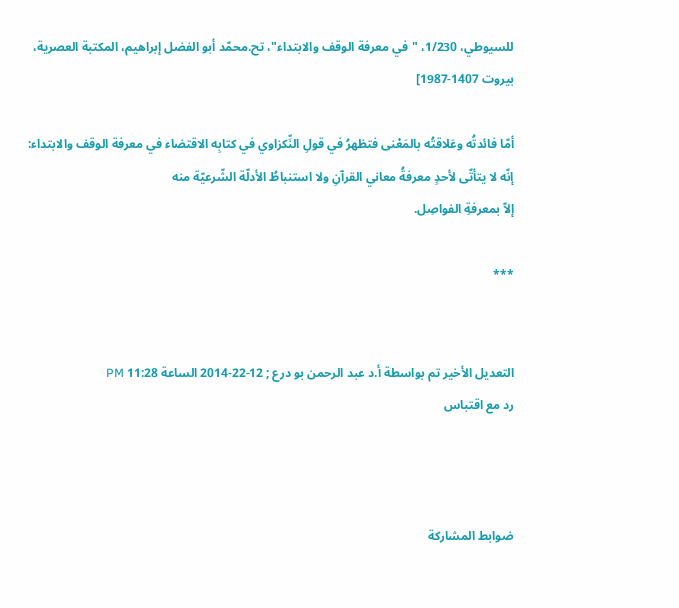للسيوطي، 1/230، "في معرفة الوقف والابتداء"، تح.محمّد أبو الفضل إبراهيم، المكتبة العصرية، بيروت 1407-1987]

أمّا فائدتُه وعَلاقتُه بالمَعْنى فتظهرُ في قولِ النِّكزاوي في كتابِه الاقتضاء في معرفة الوقف والابتداء: إنّه لا يتأتّى لأحدٍ معرفةُ معاني القرآنِ ولا استنباطُ الأدلّة الشّرعيّة منه
إلاّ بمعرفةِ الفواصِل.

***


التعديل الأخير تم بواسطة أ.د عبد الرحمن بو درع ; 12-22-2014 الساعة 11:28 PM
رد مع اقتباس



ضوابط المشاركة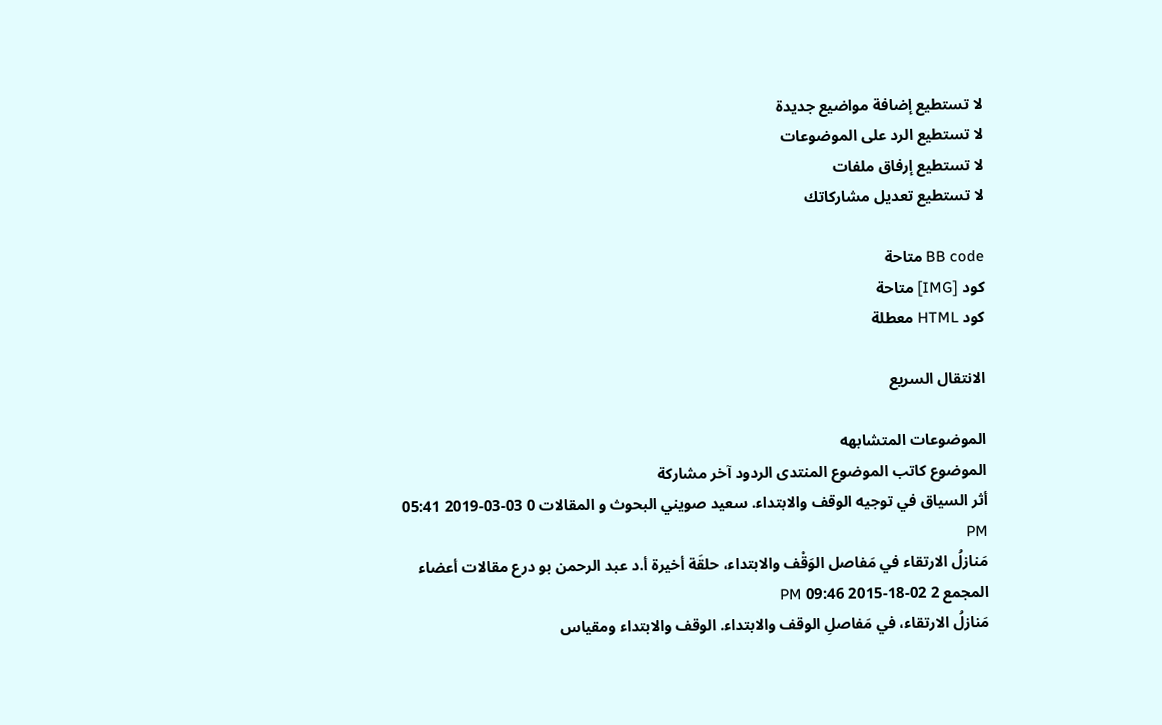لا تستطيع إضافة مواضيع جديدة
لا تستطيع الرد على الموضوعات
لا تستطيع إرفاق ملفات
لا تستطيع تعديل مشاركاتك

BB code متاحة
كود [IMG] متاحة
كود HTML معطلة

الانتقال السريع

الموضوعات المتشابهه
الموضوع كاتب الموضوع المنتدى الردود آخر مشاركة
أثر السياق في توجيه الوقف والابتداء. سعيد صويني البحوث و المقالات 0 03-03-2019 05:41 PM
مَنازلُ الارتقاء في مَفاصل الوَقْف والابتداء، حلقَة أخيرة أ.د عبد الرحمن بو درع مقالات أعضاء المجمع 2 02-18-2015 09:46 PM
مَنازلُ الارتقاء، في مَفاصلِ الوقف والابتداء. الوقف والابتداء ومقياس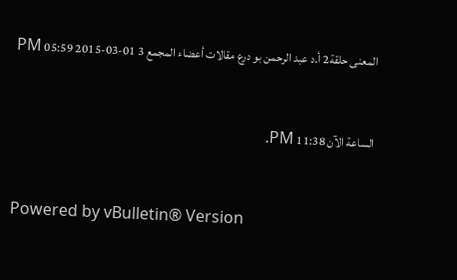المعنى حلقة2 أ.د عبد الرحمن بو درع مقالات أعضاء المجمع 3 01-03-2015 05:59 PM


الساعة الآن 11:38 PM.


Powered by vBulletin® Version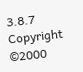3.8.7
Copyright ©2000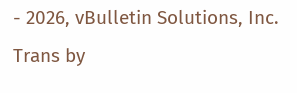- 2026, vBulletin Solutions, Inc. Trans by